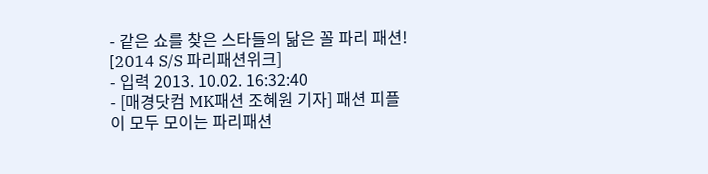- 같은 쇼를 찾은 스타들의 닮은 꼴 파리 패션! [2014 S/S 파리패션위크]
- 입력 2013. 10.02. 16:32:40
- [매경닷컴 MK패션 조혜원 기자] 패션 피플이 모두 모이는 파리패션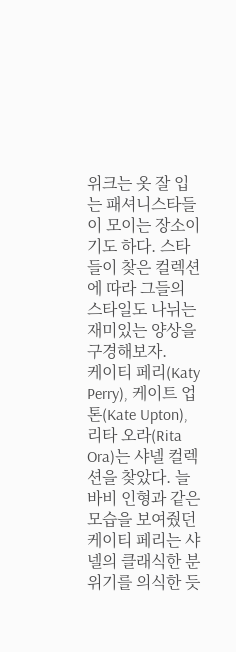위크는 옷 잘 입는 패셔니스타들이 모이는 장소이기도 하다. 스타들이 찾은 컬렉션에 따라 그들의 스타일도 나뉘는 재미있는 양상을 구경해보자.
케이티 페리(Katy Perry), 케이트 업톤(Kate Upton), 리타 오라(Rita Ora)는 샤넬 컬렉션을 찾았다. 늘 바비 인형과 같은 모습을 보여줬던 케이티 페리는 샤넬의 클래식한 분위기를 의식한 듯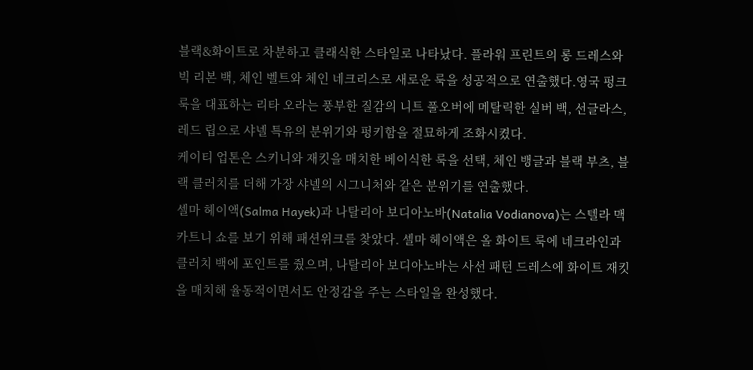블랙&화이트로 차분하고 클래식한 스타일로 나타났다. 플라워 프린트의 롱 드레스와 빅 리본 백, 체인 벨트와 체인 네크리스로 새로운 룩을 성공적으로 연출했다.영국 펑크 룩을 대표하는 리타 오라는 풍부한 질감의 니트 풀오버에 메탈릭한 실버 백, 선글라스, 레드 립으로 샤넬 특유의 분위기와 펑키함을 절묘하게 조화시켰다.
케이티 업톤은 스키니와 재킷을 매치한 베이식한 룩을 선택, 체인 뱅글과 블랙 부츠, 블랙 클러치를 더해 가장 샤넬의 시그니처와 같은 분위기를 연출했다.
셀마 헤이액(Salma Hayek)과 나탈리아 보디아노바(Natalia Vodianova)는 스텔라 맥카트니 쇼를 보기 위해 패션위크를 찾았다. 셀마 헤이액은 올 화이트 룩에 네크라인과 클러치 백에 포인트를 줬으며, 나탈리아 보디아노바는 사선 패턴 드레스에 화이트 재킷을 매치해 율동적이면서도 안정감을 주는 스타일을 완성했다.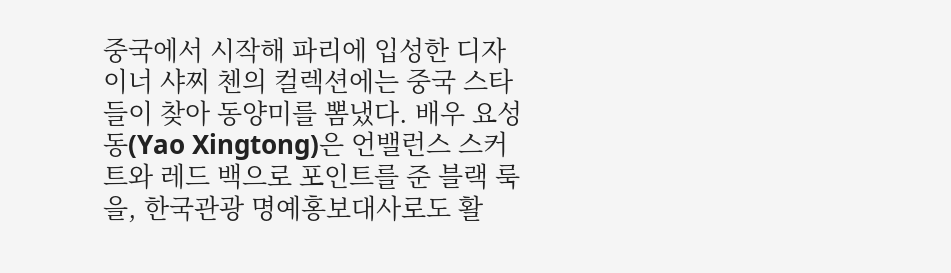중국에서 시작해 파리에 입성한 디자이너 샤찌 첸의 컬렉션에는 중국 스타들이 찾아 동양미를 뽐냈다. 배우 요성동(Yao Xingtong)은 언밸런스 스커트와 레드 백으로 포인트를 준 블랙 룩을, 한국관광 명예홍보대사로도 활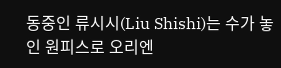동중인 류시시(Liu Shishi)는 수가 놓인 원피스로 오리엔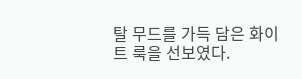탈 무드를 가득 담은 화이트 룩을 선보였다.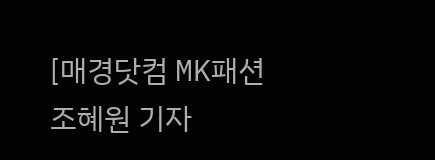[매경닷컴 MK패션 조혜원 기자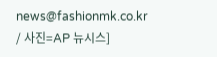news@fashionmk.co.kr / 사진=AP 뉴시스]